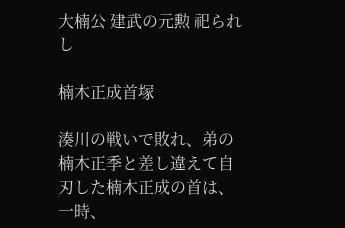大楠公 建武の元勲 祀られし

楠木正成首塚

湊川の戦いで敗れ、弟の楠木正季と差し違えて自刃した楠木正成の首は、一時、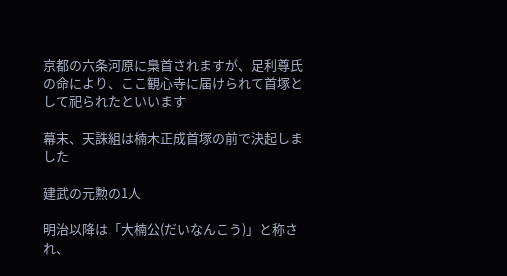京都の六条河原に梟首されますが、足利尊氏の命により、ここ観心寺に届けられて首塚として祀られたといいます

幕末、天誅組は楠木正成首塚の前で決起しました

建武の元勲の1人

明治以降は「大楠公(だいなんこう)」と称され、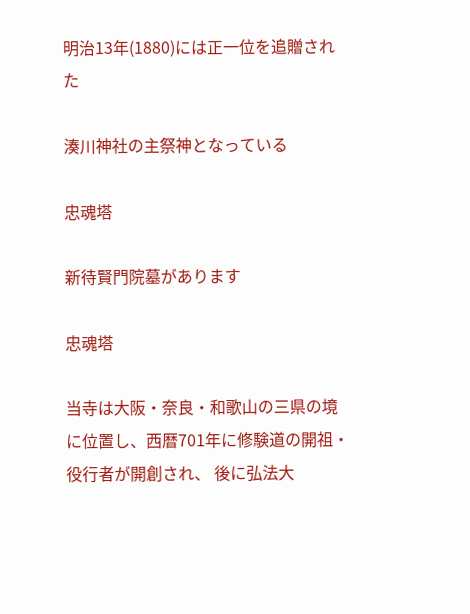明治13年(1880)には正一位を追贈された

湊川神社の主祭神となっている

忠魂塔

新待賢門院墓があります

忠魂塔

当寺は大阪・奈良・和歌山の三県の境に位置し、西暦701年に修験道の開祖・役行者が開創され、 後に弘法大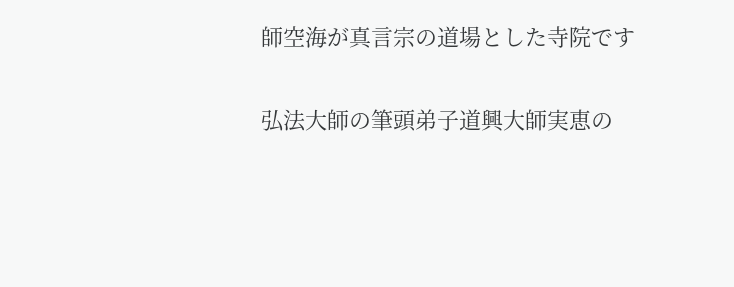師空海が真言宗の道場とした寺院です

弘法大師の筆頭弟子道興大師実恵の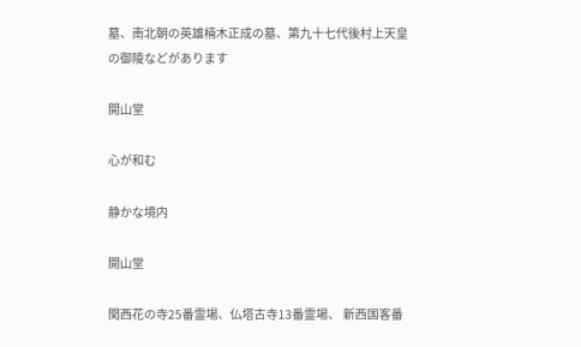墓、南北朝の英雄楠木正成の墓、第九十七代後村上天皇の御陵などがあります

開山堂

心が和む

静かな境内

開山堂

関西花の寺25番霊場、仏塔古寺13番霊場、 新西国客番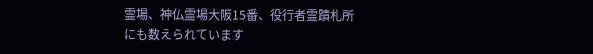霊場、神仏霊場大阪15番、役行者霊蹟札所にも数えられています